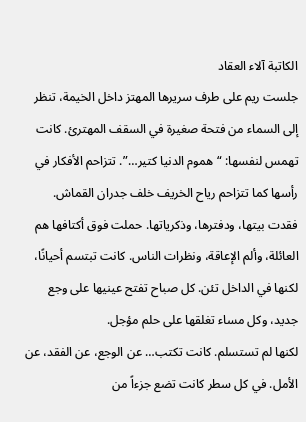الكاتبة آلاء العقاد
جلست ريم على طرف سريرها المهتز داخل الخيمة، تنظر إلى السماء من فتحة صغيرة في السقف المهترئ. كانت تهمس لنفسها: “هموم الدنيا كتير…”. تتزاحم الأفكار في رأسها كما تتزاحم رياح الخريف خلف جدران القماش.
فقدت بيتها، ودفترها، وذكرياتها. حملت فوق أكتافها هم العائلة، وألم الإعاقة، ونظرات الناس. كانت تبتسم أحيانًا، لكنها في الداخل تئن. كل صباح تفتح عينيها على وجع جديد، وكل مساء تغلقها على حلم مؤجل.
لكنها لم تستسلم. كانت تكتب… عن الوجع، عن الفقد، عن الأمل. في كل سطر كانت تضع جزءاً من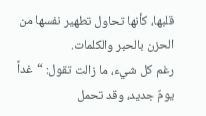قلبها، كأنها تحاول تطهير نفسها من الحزن بالحبر والكلمات.
رغم كل شيء، ما زالت تقول: “غداً يومٌ جديد، وقد تحمل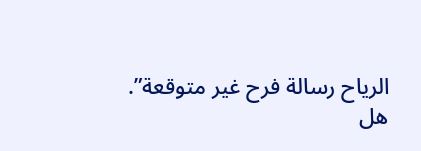الرياح رسالة فرح غير متوقعة”.
هل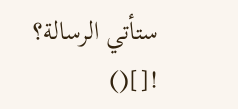ستأتي الرسالة؟
![]()